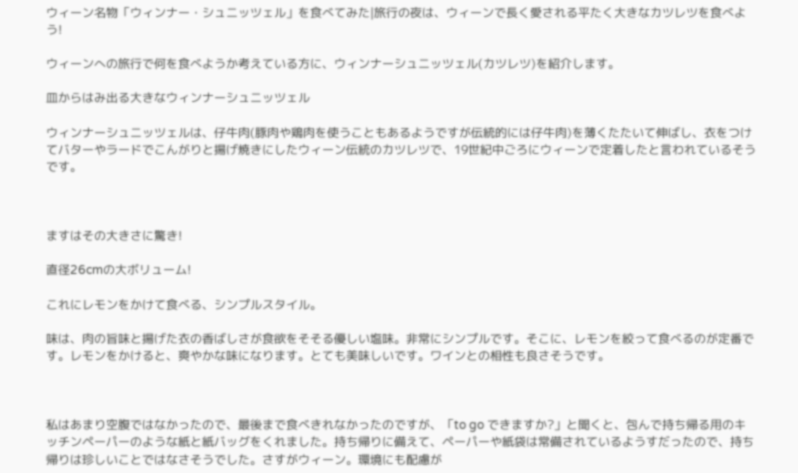ウィーン名物「ウィンナー・シュニッツェル」を食べてみた|旅行の夜は、ウィーンで長く愛される平たく大きなカツレツを食べよう!

ウィーンへの旅行で何を食べようか考えている方に、ウィンナーシュニッツェル(カツレツ)を紹介します。

皿からはみ出る大きなウィンナーシュニッツェル

ウィンナーシュニッツェルは、仔牛肉(豚肉や鶏肉を使うこともあるようですが伝統的には仔牛肉)を薄くたたいて伸ばし、衣をつけてバターやラードでこんがりと揚げ焼きにしたウィーン伝統のカツレツで、19世紀中ごろにウィーンで定着したと言われているそうです。



ますはその大きさに驚き!

直径26cmの大ボリューム!

これにレモンをかけて食べる、シンプルスタイル。

味は、肉の旨味と揚げた衣の香ばしさが食欲をそそる優しい塩味。非常にシンプルです。そこに、レモンを絞って食べるのが定番です。レモンをかけると、爽やかな味になります。とても美味しいです。ワインとの相性も良さそうです。



私はあまり空腹ではなかったので、最後まで食べきれなかったのですが、「to go できますか?」と聞くと、包んで持ち帰る用のキッチンペーパーのような紙と紙バッグをくれました。持ち帰りに備えて、ペーパーや紙袋は常備されているようすだったので、持ち帰りは珍しいことではなさそうでした。さすがウィーン。環境にも配慮が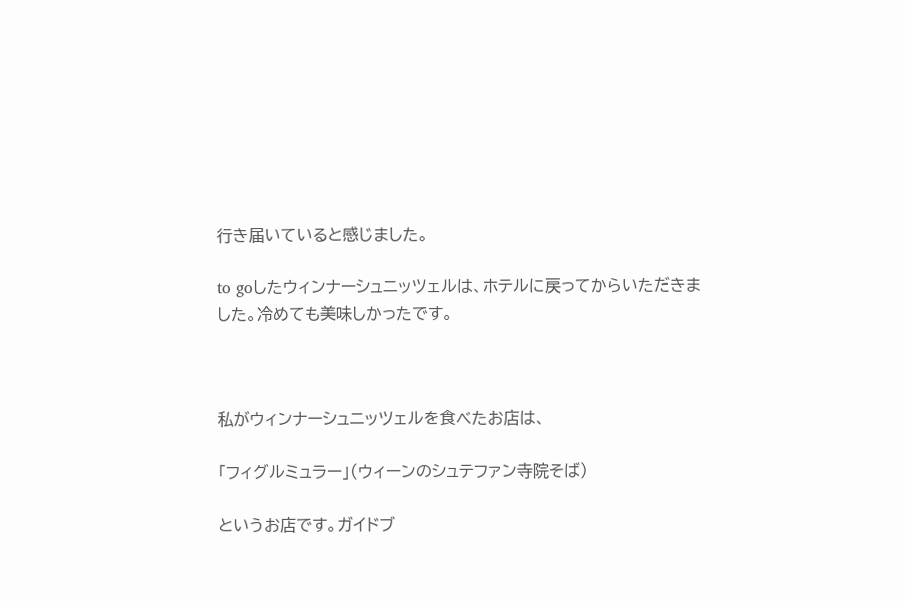行き届いていると感じました。

to goしたウィンナーシュニッツェルは、ホテルに戻ってからいただきました。冷めても美味しかったです。



私がウィンナーシュニッツェルを食べたお店は、

「フィグルミュラー」(ウィーンのシュテファン寺院そば)

というお店です。ガイドブ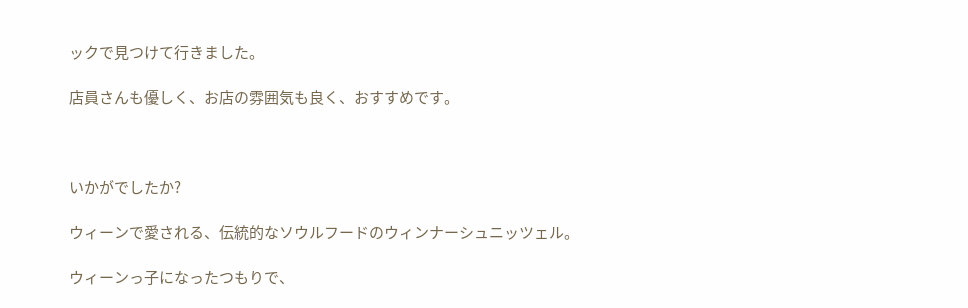ックで見つけて行きました。

店員さんも優しく、お店の雰囲気も良く、おすすめです。



いかがでしたか?

ウィーンで愛される、伝統的なソウルフードのウィンナーシュニッツェル。

ウィーンっ子になったつもりで、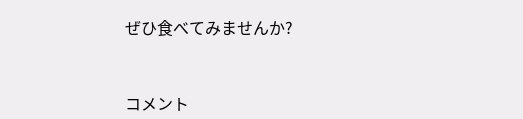ぜひ食べてみませんか?



コメント